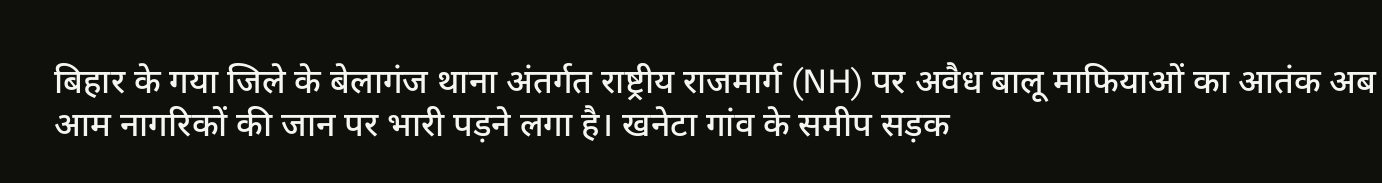बिहार के गया जिले के बेलागंज थाना अंतर्गत राष्ट्रीय राजमार्ग (NH) पर अवैध बालू माफियाओं का आतंक अब आम नागरिकों की जान पर भारी पड़ने लगा है। खनेटा गांव के समीप सड़क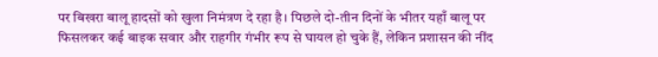पर बिखरा बालू हादसों को खुला निमंत्रण दे रहा है। पिछले दो-तीन दिनों के भीतर यहाँ बालू पर फिसलकर कई बाइक सवार और राहगीर गंभीर रूप से घायल हो चुके हैं, लेकिन प्रशासन की नींद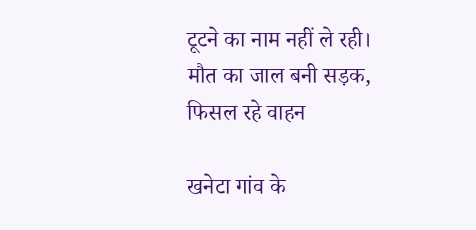टूटने का नाम नहीं ले रही।
मौत का जाल बनी सड़क, फिसल रहे वाहन

खनेटा गांव के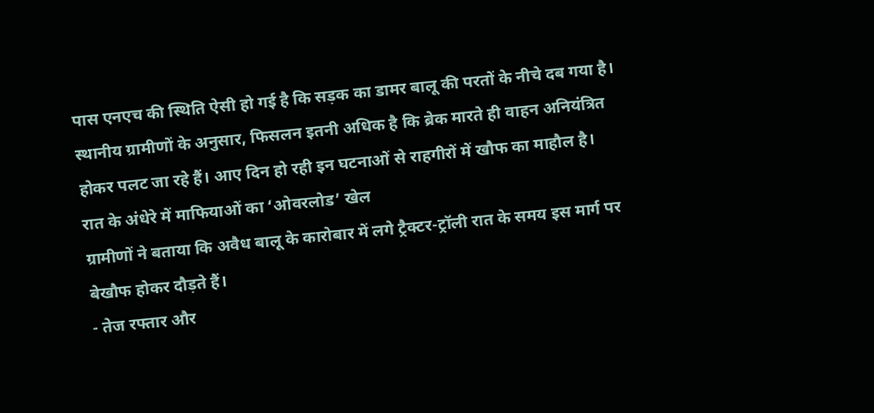पास एनएच की स्थिति ऐसी हो गई है कि सड़क का डामर बालू की परतों के नीचे दब गया है। स्थानीय ग्रामीणों के अनुसार, फिसलन इतनी अधिक है कि ब्रेक मारते ही वाहन अनियंत्रित होकर पलट जा रहे हैं। आए दिन हो रही इन घटनाओं से राहगीरों में खौफ का माहौल है।
रात के अंधेरे में माफियाओं का ‘ओवरलोड’ खेल
ग्रामीणों ने बताया कि अवैध बालू के कारोबार में लगे ट्रैक्टर-ट्रॉली रात के समय इस मार्ग पर बेखौफ होकर दौड़ते हैं।
- तेज रफ्तार और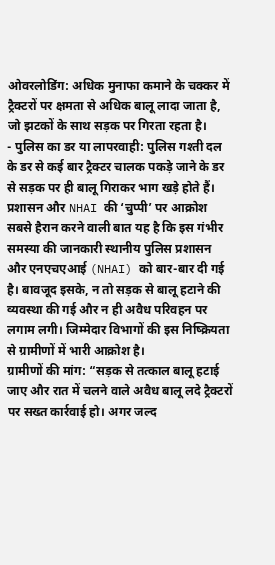ओवरलोडिंग: अधिक मुनाफा कमाने के चक्कर में ट्रैक्टरों पर क्षमता से अधिक बालू लादा जाता है, जो झटकों के साथ सड़क पर गिरता रहता है।
- पुलिस का डर या लापरवाही: पुलिस गश्ती दल के डर से कई बार ट्रैक्टर चालक पकड़े जाने के डर से सड़क पर ही बालू गिराकर भाग खड़े होते हैं।
प्रशासन और NHAI की ‘चुप्पी’ पर आक्रोश
सबसे हैरान करने वाली बात यह है कि इस गंभीर समस्या की जानकारी स्थानीय पुलिस प्रशासन और एनएचएआई (NHAI) को बार-बार दी गई है। बावजूद इसके, न तो सड़क से बालू हटाने की व्यवस्था की गई और न ही अवैध परिवहन पर लगाम लगी। जिम्मेदार विभागों की इस निष्क्रियता से ग्रामीणों में भारी आक्रोश है।
ग्रामीणों की मांग: “सड़क से तत्काल बालू हटाई जाए और रात में चलने वाले अवैध बालू लदे ट्रैक्टरों पर सख्त कार्रवाई हो। अगर जल्द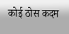कोई ठोस कदम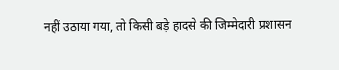नहीं उठाया गया, तो किसी बड़े हादसे की जिम्मेदारी प्रशासन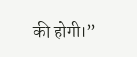की होगी।”